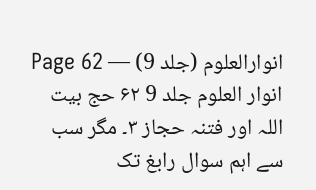انوارالعلوم (جلد 9) — Page 62
انوار العلوم جلد 9 ۶۲ حج بیت اللہ اور فتنہ حجاز ۳۔ مگر سب سے اہم سوال رابغ تک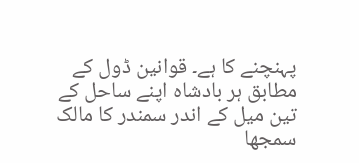پہنچنے کا ہے۔ قوانین ڈول کے مطابق ہر بادشاہ اپنے ساحل کے تین میل کے اندر سمندر کا مالک سمجھا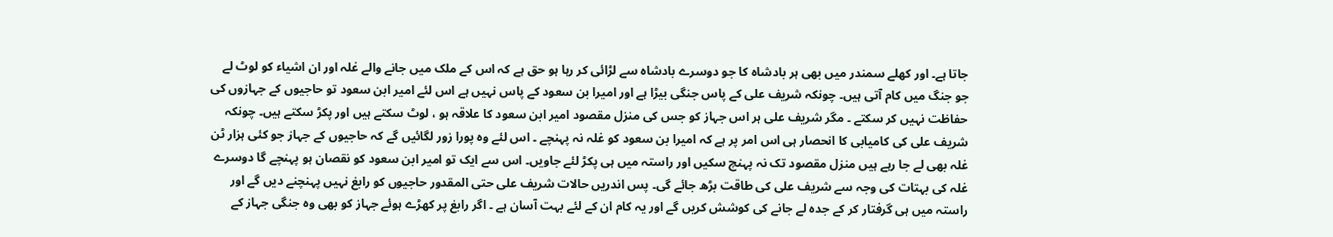جاتا ہے۔ اور کھلے سمندر میں بھی ہر بادشاہ کا جو دوسرے بادشاہ سے لڑائی کر رہا ہو حق ہے کہ اس کے ملک میں جانے والے غلہ اور ان اشیاء کو لوٹ لے جو جنگ میں کام آتی ہیں۔ چونکہ شریف علی کے پاس جنگی بیڑا ہے اور امیرا بن سعود کے پاس نہیں ہے اس لئے امیر ابن سعود تو حاجیوں کے جہازوں کی حفاظت نہیں کر سکتے ۔ مگر شریف علی ہر اس جہاز کو جس کی منزل مقصود امیر ابن سعود کا علاقہ ہو ، لوٹ سکتے ہیں اور پکڑ سکتے ہیں۔ چونکہ شریف علی کی کامیابی کا انحصار ہی اس امر پر ہے کہ امیرا بن سعود کو غلہ نہ پہنچے ۔ اس لئے وہ پورا زور لگائیں گے کہ حاجیوں کے جہاز جو کئی ہزار ٹن غلہ بھی لے جا رہے ہیں منزل مقصود تک نہ پہنچ سکیں اور راستہ میں ہی پکڑ لئے جاویں۔ اس سے ایک تو امیر ابن سعود کو نقصان ہو پہنچے گا دوسرے غلہ کی بہتات کی وجہ سے شریف علی کی طاقت بڑھ جائے گی۔ پس اندریں حالات شریف علی حتی المقدور حاجیوں کو رابغ نہیں پہنچنے دیں گے اور راستہ میں ہی گرفتار کر کے جدہ لے جانے کی کوشش کریں گے اور یہ کام ان کے لئے بہت آسان ہے ۔ اگر رابغ پر کھڑے ہوئے جہاز کو بھی وہ جنگی جہاز کے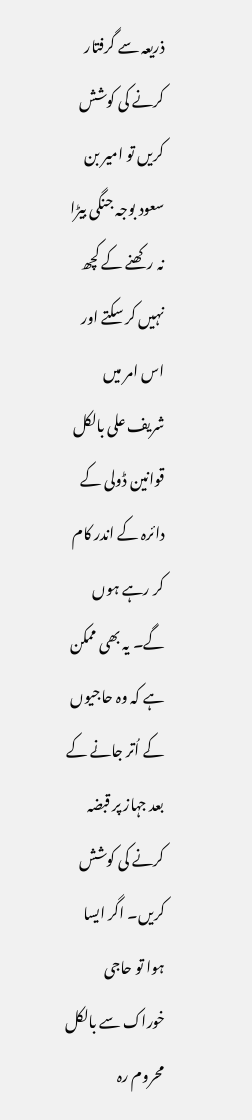ذریعہ سے گرفتار کرنے کی کوشش کریں تو امیر بن سعود بوجہ جنگی بیڑا نہ رکھنے کے کچھ نہیں کر سکتے اور اس امر میں شریف علی بالکل قوانین ڈولی کے دائرہ کے اندر کام کر رہے ہوں گے۔ یہ بھی ممکن ہے کہ وہ حاجیوں کے اُتر جانے کے بعد جہاز پر قبضہ کرنے کی کوشش کریں۔ اگر ایسا ہوا تو حاجی خوراک سے بالکل محروم رہ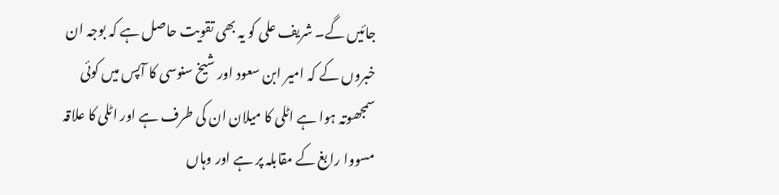جائیں گے۔ شریف علی کو یہ بھی تقویت حاصل ہے کہ بوجہ ان خبروں کے کہ امیر ابن سعود اور شیخ سنوسی کا آپس میں کوئی سمجھوتہ ہوا ہے اٹلی کا میلان ان کی طرف ہے اور اٹلی کا علاقہ مسووا رابغ کے مقابلہ پر ہے اور وہاں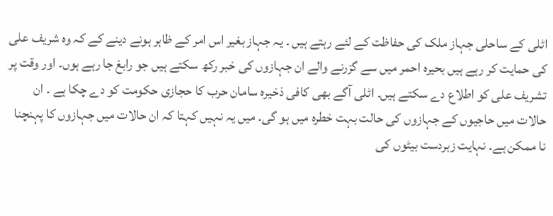اٹلی کے ساحلی جہاز ملک کی حفاظت کے لئے رہتے ہیں ۔ یہ جہاز بغیر اس امر کے ظاہر ہونے دینے کے کہ وہ شریف علی کی حمایت کر رہے ہیں بحیرہ احمر میں سے گزرنے والے ان جہازوں کی خبر رکھ سکتے ہیں جو رابغ جا رہے ہوں۔ اور وقت پر تشریف علی کو اطلاع دے سکتے ہیں۔ اٹلی آگے بھی کافی ذخیرہ سامان حرب کا حجازی حکومت کو دے چکا ہے ۔ ان حالات میں حاجیوں کے جہازوں کی حالت بہت خطرہ میں ہو گی۔ میں یہ نہیں کہتا کہ ان حالات میں جہازوں کا پہنچنا نا ممکن ہے۔ نہایت زبردست بیٹوں کی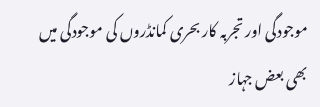موجودگی اور تجربہ کار بحری کمانڈروں کی موجودگی میں بھی بعض جہاز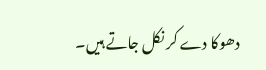دھوکا دے کر نکل جاتے ہیں۔